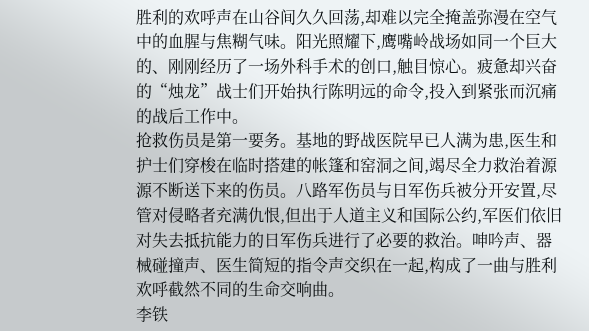胜利的欢呼声在山谷间久久回荡,却难以完全掩盖弥漫在空气中的血腥与焦糊气味。阳光照耀下,鹰嘴岭战场如同一个巨大的、刚刚经历了一场外科手术的创口,触目惊心。疲惫却兴奋的“烛龙”战士们开始执行陈明远的命令,投入到紧张而沉痛的战后工作中。
抢救伤员是第一要务。基地的野战医院早已人满为患,医生和护士们穿梭在临时搭建的帐篷和窑洞之间,竭尽全力救治着源源不断送下来的伤员。八路军伤员与日军伤兵被分开安置,尽管对侵略者充满仇恨,但出于人道主义和国际公约,军医们依旧对失去抵抗能力的日军伤兵进行了必要的救治。呻吟声、器械碰撞声、医生简短的指令声交织在一起,构成了一曲与胜利欢呼截然不同的生命交响曲。
李铁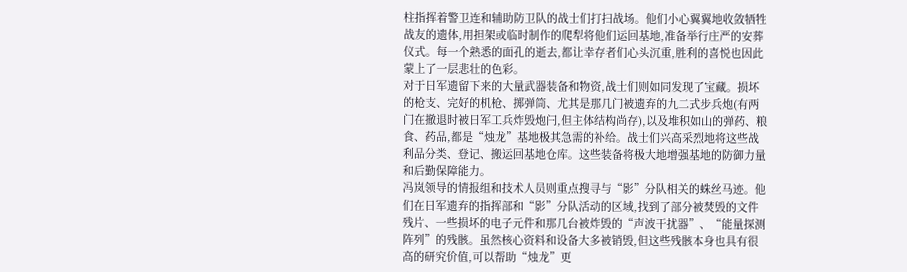柱指挥着警卫连和辅助防卫队的战士们打扫战场。他们小心翼翼地收敛牺牲战友的遗体,用担架或临时制作的爬犁将他们运回基地,准备举行庄严的安葬仪式。每一个熟悉的面孔的逝去,都让幸存者们心头沉重,胜利的喜悦也因此蒙上了一层悲壮的色彩。
对于日军遗留下来的大量武器装备和物资,战士们则如同发现了宝藏。损坏的枪支、完好的机枪、掷弹筒、尤其是那几门被遗弃的九二式步兵炮(有两门在撤退时被日军工兵炸毁炮闩,但主体结构尚存),以及堆积如山的弹药、粮食、药品,都是“烛龙”基地极其急需的补给。战士们兴高采烈地将这些战利品分类、登记、搬运回基地仓库。这些装备将极大地增强基地的防御力量和后勤保障能力。
冯岚领导的情报组和技术人员则重点搜寻与“影”分队相关的蛛丝马迹。他们在日军遗弃的指挥部和“影”分队活动的区域,找到了部分被焚毁的文件残片、一些损坏的电子元件和那几台被炸毁的“声波干扰器”、“能量探测阵列”的残骸。虽然核心资料和设备大多被销毁,但这些残骸本身也具有很高的研究价值,可以帮助“烛龙”更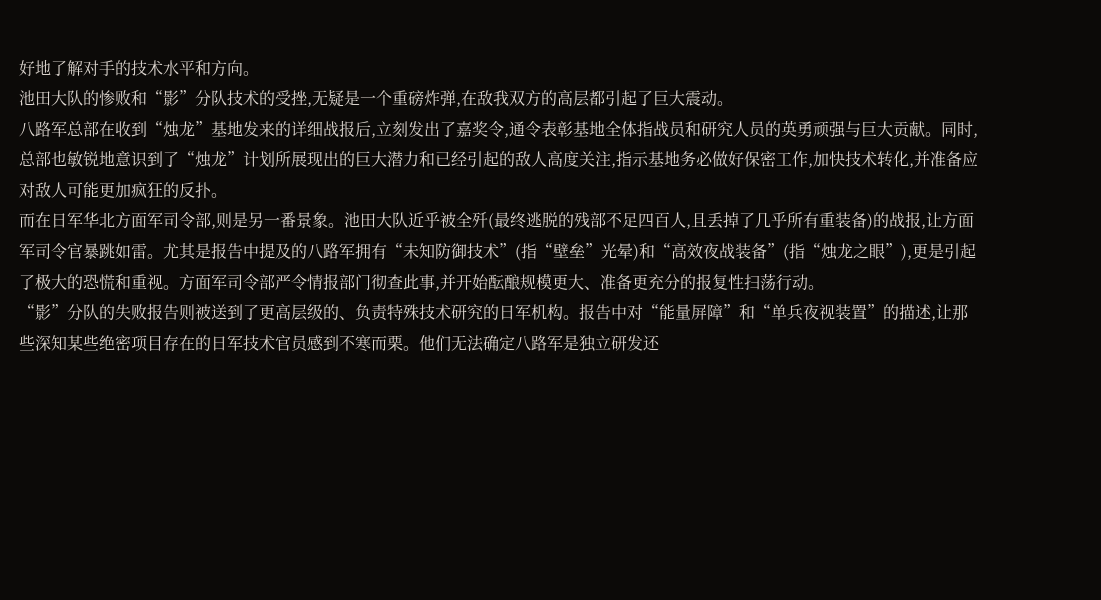好地了解对手的技术水平和方向。
池田大队的惨败和“影”分队技术的受挫,无疑是一个重磅炸弹,在敌我双方的高层都引起了巨大震动。
八路军总部在收到“烛龙”基地发来的详细战报后,立刻发出了嘉奖令,通令表彰基地全体指战员和研究人员的英勇顽强与巨大贡献。同时,总部也敏锐地意识到了“烛龙”计划所展现出的巨大潜力和已经引起的敌人高度关注,指示基地务必做好保密工作,加快技术转化,并准备应对敌人可能更加疯狂的反扑。
而在日军华北方面军司令部,则是另一番景象。池田大队近乎被全歼(最终逃脱的残部不足四百人,且丢掉了几乎所有重装备)的战报,让方面军司令官暴跳如雷。尤其是报告中提及的八路军拥有“未知防御技术”(指“壁垒”光晕)和“高效夜战装备”(指“烛龙之眼”),更是引起了极大的恐慌和重视。方面军司令部严令情报部门彻查此事,并开始酝酿规模更大、准备更充分的报复性扫荡行动。
“影”分队的失败报告则被送到了更高层级的、负责特殊技术研究的日军机构。报告中对“能量屏障”和“单兵夜视装置”的描述,让那些深知某些绝密项目存在的日军技术官员感到不寒而栗。他们无法确定八路军是独立研发还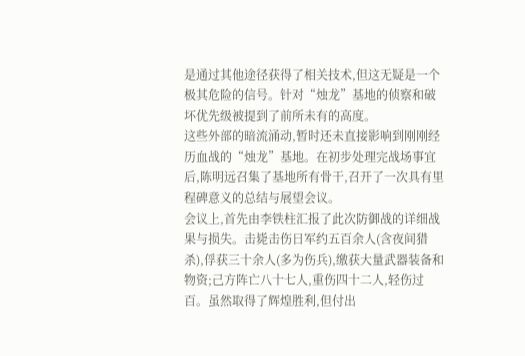是通过其他途径获得了相关技术,但这无疑是一个极其危险的信号。针对“烛龙”基地的侦察和破坏优先级被提到了前所未有的高度。
这些外部的暗流涌动,暂时还未直接影响到刚刚经历血战的“烛龙”基地。在初步处理完战场事宜后,陈明远召集了基地所有骨干,召开了一次具有里程碑意义的总结与展望会议。
会议上,首先由李铁柱汇报了此次防御战的详细战果与损失。击毙击伤日军约五百余人(含夜间猎杀),俘获三十余人(多为伤兵),缴获大量武器装备和物资;己方阵亡八十七人,重伤四十二人,轻伤过百。虽然取得了辉煌胜利,但付出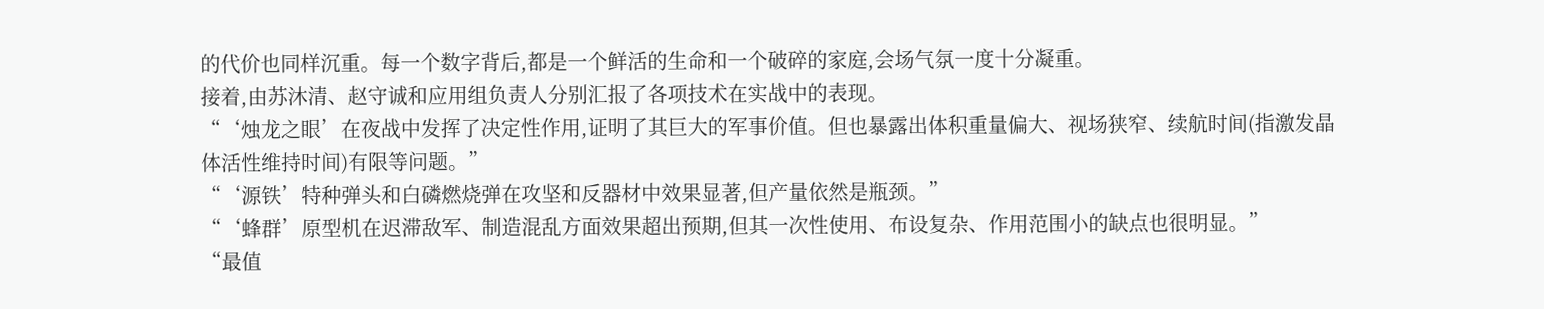的代价也同样沉重。每一个数字背后,都是一个鲜活的生命和一个破碎的家庭,会场气氛一度十分凝重。
接着,由苏沐清、赵守诚和应用组负责人分别汇报了各项技术在实战中的表现。
“‘烛龙之眼’在夜战中发挥了决定性作用,证明了其巨大的军事价值。但也暴露出体积重量偏大、视场狭窄、续航时间(指激发晶体活性维持时间)有限等问题。”
“‘源铁’特种弹头和白磷燃烧弹在攻坚和反器材中效果显著,但产量依然是瓶颈。”
“‘蜂群’原型机在迟滞敌军、制造混乱方面效果超出预期,但其一次性使用、布设复杂、作用范围小的缺点也很明显。”
“最值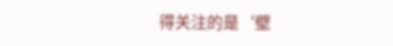得关注的是‘壁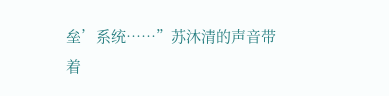垒’系统……”苏沐清的声音带着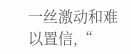一丝激动和难以置信,“